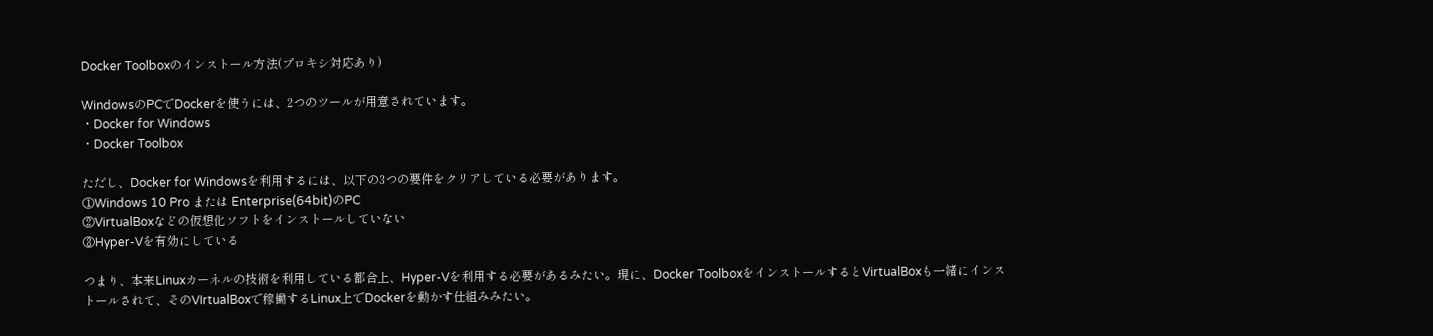Docker Toolboxのインストール方法(プロキシ対応あり)

WindowsのPCでDockerを使うには、2つのツールが用意されています。
・Docker for Windows
・Docker Toolbox

ただし、Docker for Windowsを利用するには、以下の3つの要件をクリアしている必要があります。
①Windows 10 Pro または Enterprise(64bit)のPC
②VirtualBoxなどの仮想化ソフトをインストールしていない
③Hyper-Vを有効にしている

つまり、本来Linuxカーネルの技術を利用している都合上、Hyper-Vを利用する必要があるみたい。現に、Docker ToolboxをインストールするとVirtualBoxも一緒にインストールされて、そのVIrtualBoxで稼働するLinux上でDockerを動かす仕組みみたい。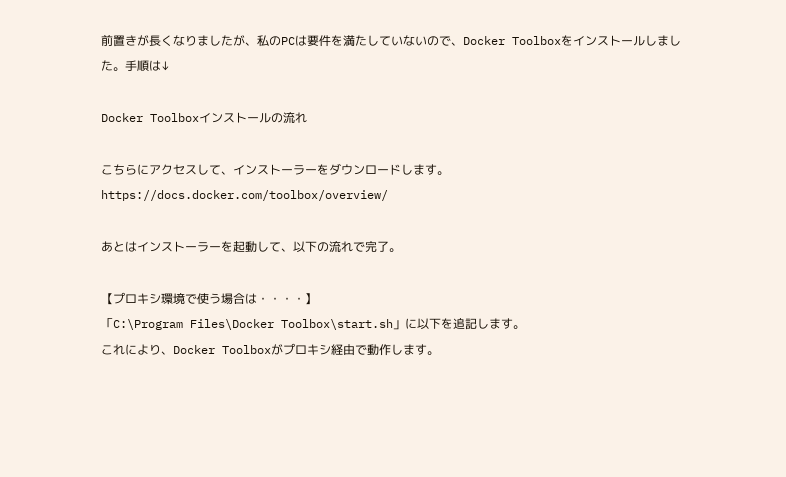前置きが長くなりましたが、私のPCは要件を満たしていないので、Docker Toolboxをインストールしました。手順は↓

Docker Toolboxインストールの流れ

こちらにアクセスして、インストーラーをダウンロードします。https://docs.docker.com/toolbox/overview/

あとはインストーラーを起動して、以下の流れで完了。

【プロキシ環境で使う場合は・・・・】
「C:\Program Files\Docker Toolbox\start.sh」に以下を追記します。
これにより、Docker Toolboxがプロキシ経由で動作します。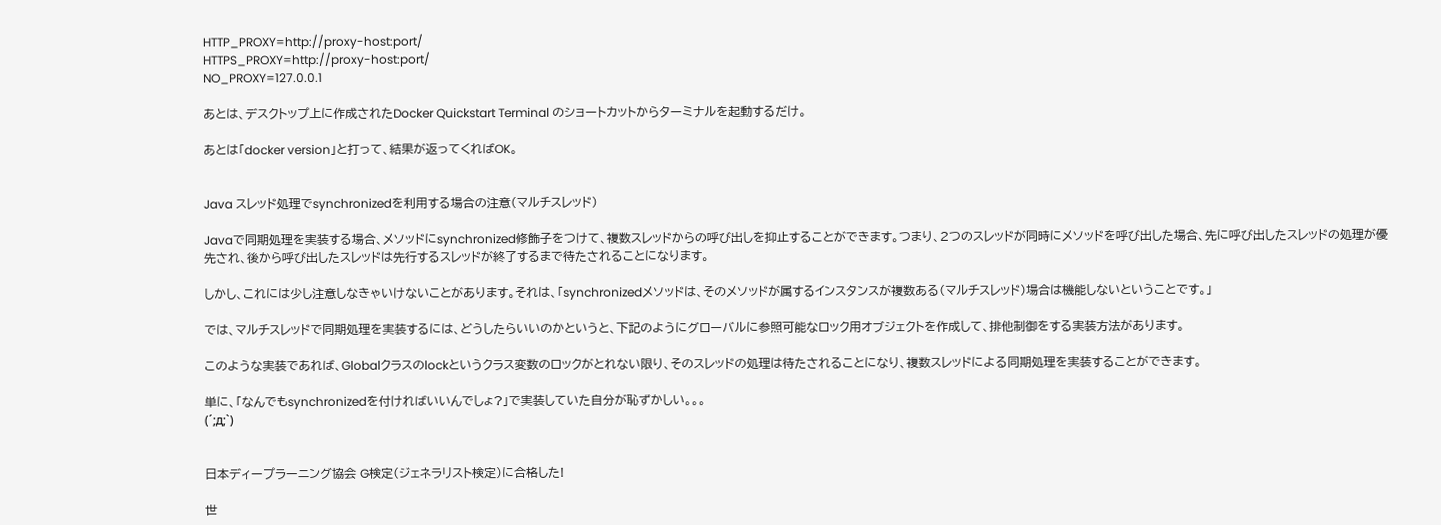HTTP_PROXY=http://proxy-host:port/
HTTPS_PROXY=http://proxy-host:port/
NO_PROXY=127.0.0.1

あとは、デスクトップ上に作成されたDocker Quickstart Terminal のショートカットからターミナルを起動するだけ。

あとは「docker version」と打って、結果が返ってくればOK。


Java スレッド処理でsynchronizedを利用する場合の注意(マルチスレッド)

Javaで同期処理を実装する場合、メソッドにsynchronized修飾子をつけて、複数スレッドからの呼び出しを抑止することができます。つまり、2つのスレッドが同時にメソッドを呼び出した場合、先に呼び出したスレッドの処理が優先され、後から呼び出したスレッドは先行するスレッドが終了するまで待たされることになります。

しかし、これには少し注意しなきゃいけないことがあります。それは、「synchronizedメソッドは、そのメソッドが属するインスタンスが複数ある(マルチスレッド)場合は機能しないということです。」

では、マルチスレッドで同期処理を実装するには、どうしたらいいのかというと、下記のようにグローバルに参照可能なロック用オブジェクトを作成して、排他制御をする実装方法があります。

このような実装であれば、Globalクラスのlockというクラス変数のロックがとれない限り、そのスレッドの処理は待たされることになり、複数スレッドによる同期処理を実装することができます。

単に、「なんでもsynchronizedを付ければいいんでしょ?」で実装していた自分が恥ずかしい。。。
(´;д;`)


日本ディープラーニング協会 G検定(ジェネラリスト検定)に合格した!

世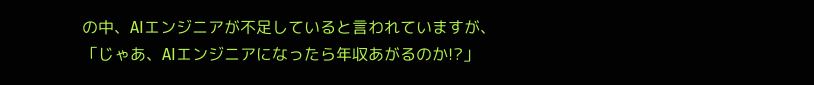の中、AIエンジニアが不足していると言われていますが、「じゃあ、AIエンジニアになったら年収あがるのか!?」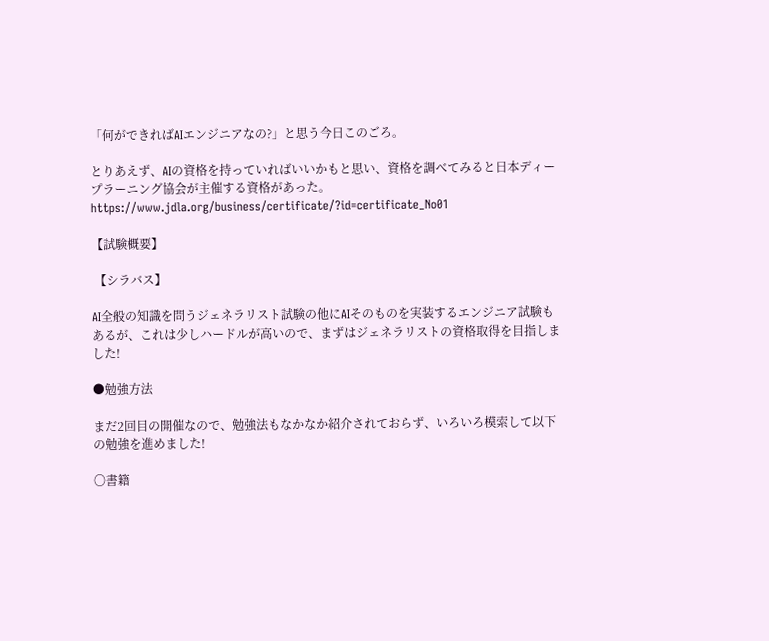「何ができればAIエンジニアなの?」と思う今日このごろ。

とりあえず、AIの資格を持っていればいいかもと思い、資格を調べてみると日本ディープラーニング協会が主催する資格があった。
https://www.jdla.org/business/certificate/?id=certificate_No01

【試験概要】

 【シラバス】

AI全般の知識を問うジェネラリスト試験の他にAIそのものを実装するエンジニア試験もあるが、これは少しハードルが高いので、まずはジェネラリストの資格取得を目指しました!

●勉強方法

まだ2回目の開催なので、勉強法もなかなか紹介されておらず、いろいろ模索して以下の勉強を進めました!

〇書籍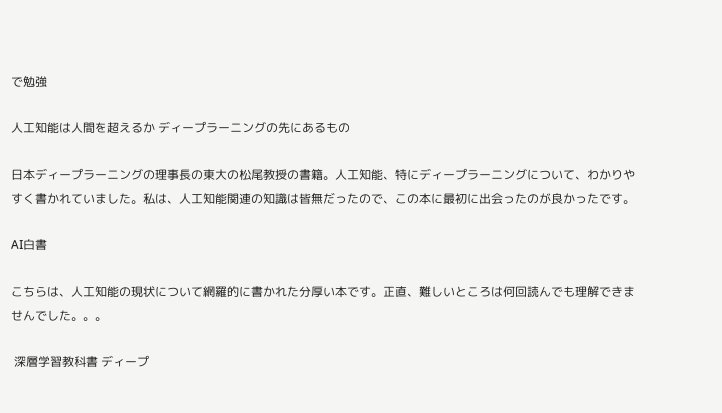で勉強

人工知能は人間を超えるか ディープラーニングの先にあるもの

日本ディープラーニングの理事長の東大の松尾教授の書籍。人工知能、特にディープラーニングについて、わかりやすく書かれていました。私は、人工知能関連の知識は皆無だったので、この本に最初に出会ったのが良かったです。

AI白書

こちらは、人工知能の現状について網羅的に書かれた分厚い本です。正直、難しいところは何回読んでも理解できませんでした。。。

 深層学習教科書 ディープ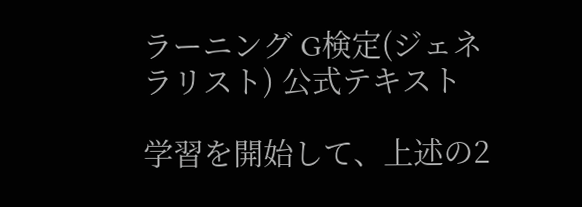ラーニング G検定(ジェネラリスト) 公式テキスト

学習を開始して、上述の2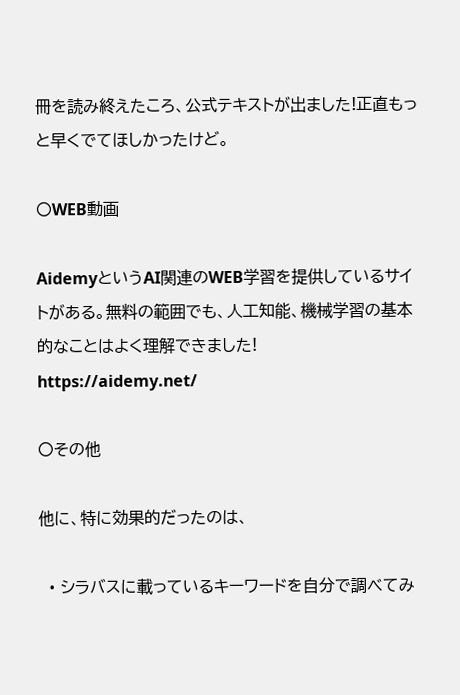冊を読み終えたころ、公式テキストが出ました!正直もっと早くでてほしかったけど。

〇WEB動画

AidemyというAI関連のWEB学習を提供しているサイトがある。無料の範囲でも、人工知能、機械学習の基本的なことはよく理解できました!
https://aidemy.net/

〇その他

他に、特に効果的だったのは、

  • シラバスに載っているキーワードを自分で調べてみ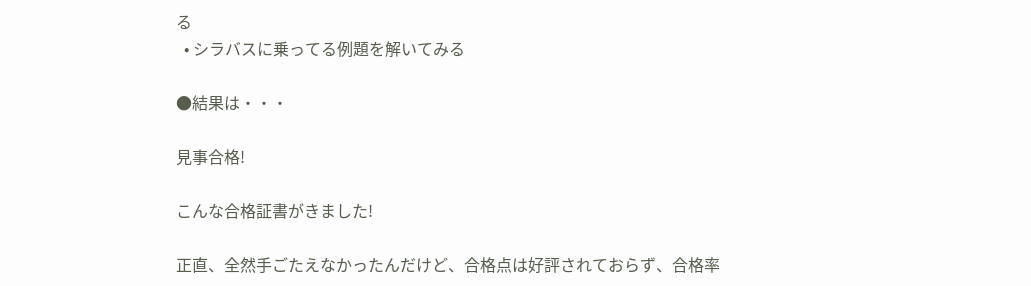る
  • シラバスに乗ってる例題を解いてみる

●結果は・・・

見事合格!

こんな合格証書がきました!

正直、全然手ごたえなかったんだけど、合格点は好評されておらず、合格率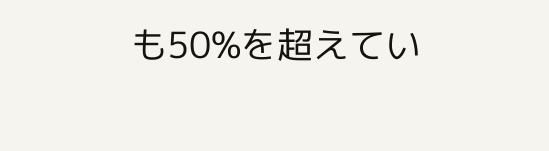も50%を超えてい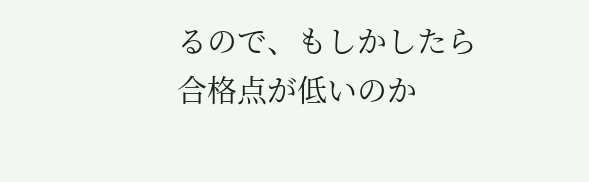るので、もしかしたら合格点が低いのか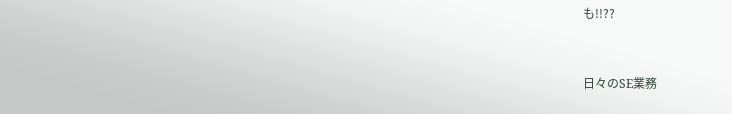も!!??


日々のSE業務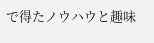で得たノウハウと趣味